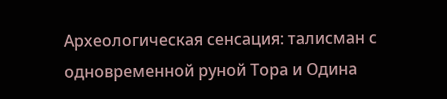Археологическая сенсация: талисман с одновременной руной Тора и Одина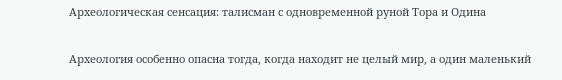Археологическая сенсация: талисман с одновременной руной Тора и Одина

Археология особенно опасна тогда, когда находит не целый мир, а один маленький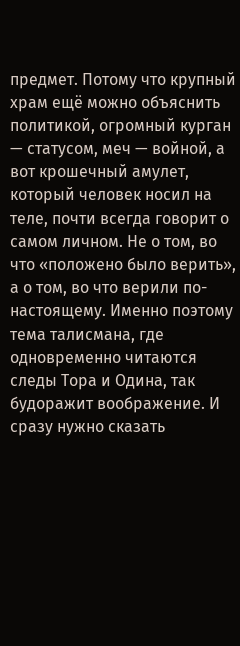предмет. Потому что крупный храм ещё можно объяснить политикой, огромный курган — статусом, меч — войной, а вот крошечный амулет, который человек носил на теле, почти всегда говорит о самом личном. Не о том, во что «положено было верить», а о том, во что верили по-настоящему. Именно поэтому тема талисмана, где одновременно читаются следы Тора и Одина, так будоражит воображение. И сразу нужно сказать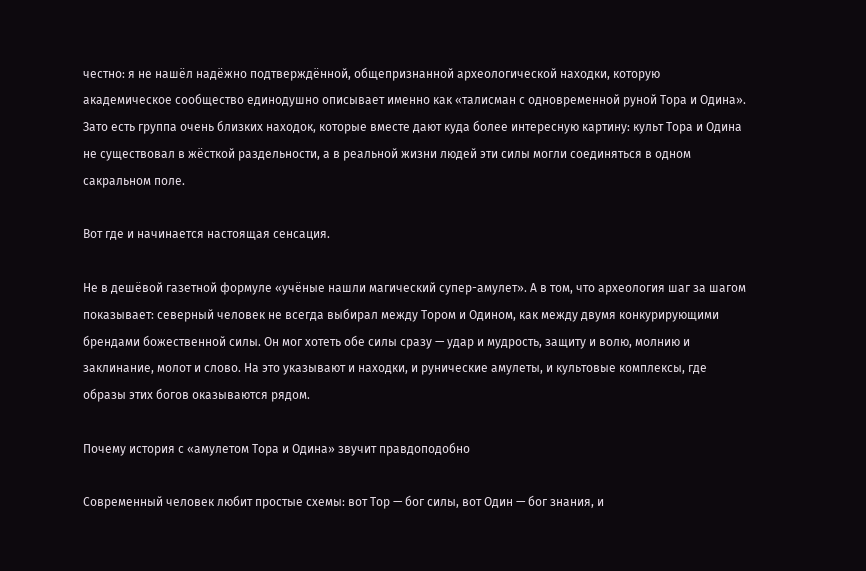честно: я не нашёл надёжно подтверждённой, общепризнанной археологической находки, которую академическое сообщество единодушно описывает именно как «талисман с одновременной руной Тора и Одина». Зато есть группа очень близких находок, которые вместе дают куда более интересную картину: культ Тора и Одина не существовал в жёсткой раздельности, а в реальной жизни людей эти силы могли соединяться в одном сакральном поле.

Вот где и начинается настоящая сенсация.

Не в дешёвой газетной формуле «учёные нашли магический супер-амулет». А в том, что археология шаг за шагом показывает: северный человек не всегда выбирал между Тором и Одином, как между двумя конкурирующими брендами божественной силы. Он мог хотеть обе силы сразу — удар и мудрость, защиту и волю, молнию и заклинание, молот и слово. На это указывают и находки, и рунические амулеты, и культовые комплексы, где образы этих богов оказываются рядом.

Почему история с «амулетом Тора и Одина» звучит правдоподобно

Современный человек любит простые схемы: вот Тор — бог силы, вот Один — бог знания, и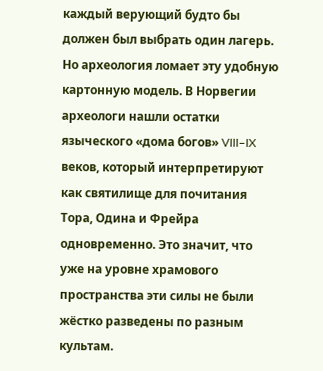каждый верующий будто бы должен был выбрать один лагерь. Но археология ломает эту удобную картонную модель. В Норвегии археологи нашли остатки языческого «дома богов» VIII–IX веков, который интерпретируют как святилище для почитания Тора, Одина и Фрейра одновременно. Это значит, что уже на уровне храмового пространства эти силы не были жёстко разведены по разным культам.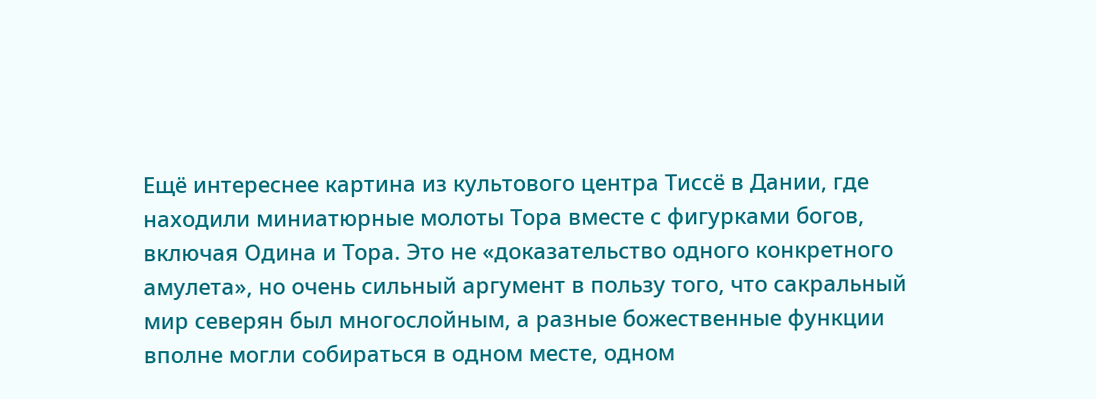Ещё интереснее картина из культового центра Тиссё в Дании, где находили миниатюрные молоты Тора вместе с фигурками богов, включая Одина и Тора. Это не «доказательство одного конкретного амулета», но очень сильный аргумент в пользу того, что сакральный мир северян был многослойным, а разные божественные функции вполне могли собираться в одном месте, одном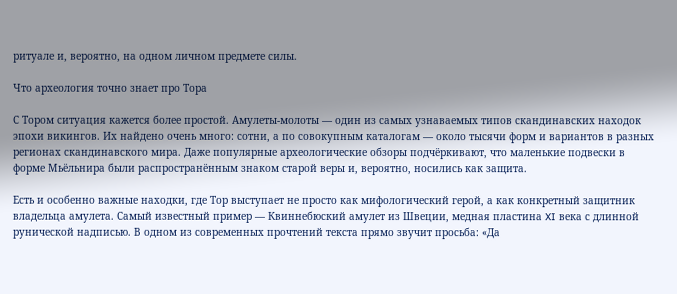ритуале и, вероятно, на одном личном предмете силы.

Что археология точно знает про Тора

С Тором ситуация кажется более простой. Амулеты-молоты — один из самых узнаваемых типов скандинавских находок эпохи викингов. Их найдено очень много: сотни, а по совокупным каталогам — около тысячи форм и вариантов в разных регионах скандинавского мира. Даже популярные археологические обзоры подчёркивают, что маленькие подвески в форме Мьёльнира были распространённым знаком старой веры и, вероятно, носились как защита.

Есть и особенно важные находки, где Тор выступает не просто как мифологический герой, а как конкретный защитник владельца амулета. Самый известный пример — Квиннебюский амулет из Швеции, медная пластина XI века с длинной рунической надписью. В одном из современных прочтений текста прямо звучит просьба: «Да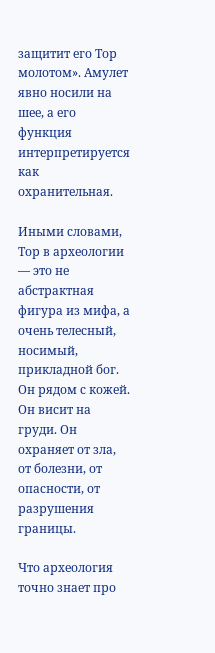защитит его Тор молотом». Амулет явно носили на шее, а его функция интерпретируется как охранительная.

Иными словами, Тор в археологии — это не абстрактная фигура из мифа, а очень телесный, носимый, прикладной бог. Он рядом с кожей. Он висит на груди. Он охраняет от зла, от болезни, от опасности, от разрушения границы.

Что археология точно знает про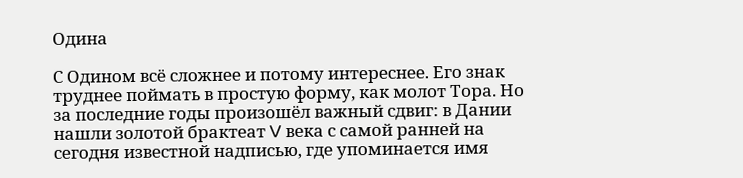Одина

С Одином всё сложнее и потому интереснее. Его знак труднее поймать в простую форму, как молот Тора. Но за последние годы произошёл важный сдвиг: в Дании нашли золотой брактеат V века с самой ранней на сегодня известной надписью, где упоминается имя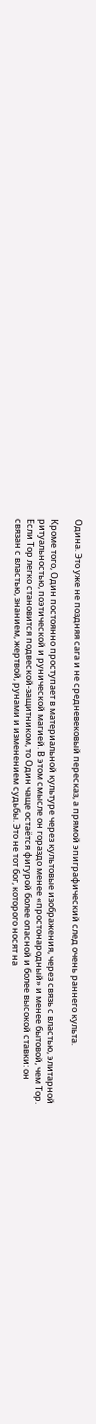Одина. Это уже не поздняя сага и не средневековый пересказ, а прямой эпиграфический след очень раннего культа.

Кроме того, Один постоянно проступает в материальной культуре через культовые изображения, через связь с властью, элитарной ритуальностью, поэтической и рунической магией. В этом смысле он гораздо менее «простонародный» и менее бытовой, чем Тор. Если Тор легко становится подвеской-защитником, то Один чаще остаётся фигурой более опасной и более высокой ставки: он связан с властью, знанием, жертвой, рунами и изменением судьбы. Это не тот бог, которого носят на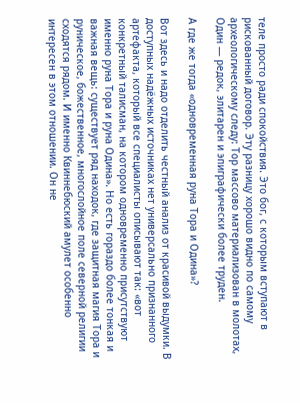теле просто ради спокойствия. Это бог, с которым вступают в рискованный договор. Эту разницу хорошо видно по самому археологическому следу: Тор массово материализован в молотах, Один — редок, элитарен и эпиграфически более труден.

А где же тогда «одновременная руна Тора и Одина»?

Вот здесь и надо отделить честный анализ от красивой выдумки. В доступных надёжных источниках нет универсально признанного артефакта, который все специалисты описывают так: «вот конкретный талисман, на котором одновременно присутствуют именно руна Тора и руна Одина». Но есть гораздо более тонкая и важная вещь: существует ряд находок, где защитная магия Тора и руническое, божественное, многослойное поле северной религии сходятся рядом. И именно Квиннебюский амулет особенно интересен в этом отношении. Он не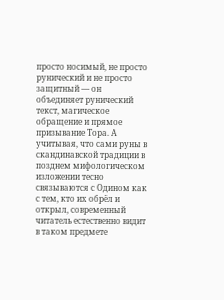просто носимый, не просто рунический и не просто защитный — он объединяет рунический текст, магическое обращение и прямое призывание Тора. А учитывая, что сами руны в скандинавской традиции в позднем мифологическом изложении тесно связываются с Одином как с тем, кто их обрёл и открыл, современный читатель естественно видит в таком предмете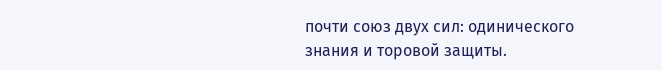почти союз двух сил: одинического знания и торовой защиты.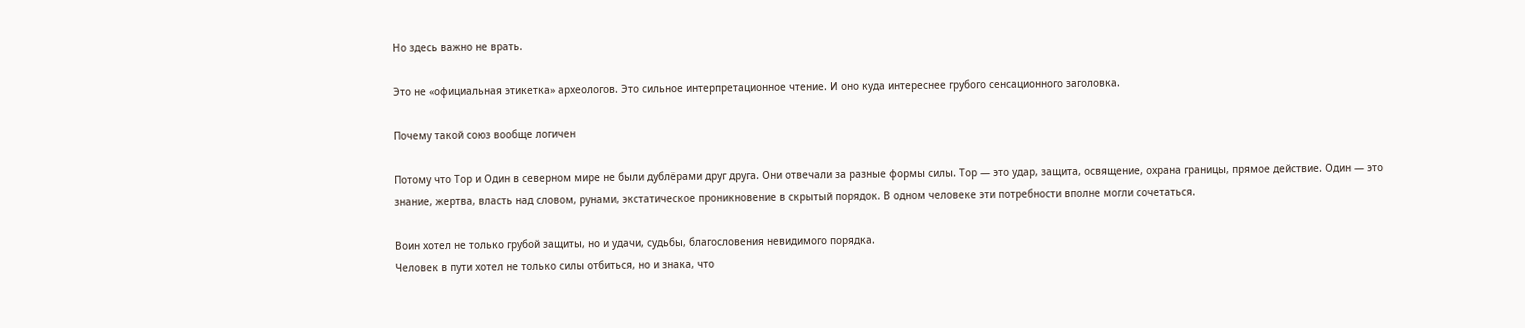Но здесь важно не врать.

Это не «официальная этикетка» археологов. Это сильное интерпретационное чтение. И оно куда интереснее грубого сенсационного заголовка.

Почему такой союз вообще логичен

Потому что Тор и Один в северном мире не были дублёрами друг друга. Они отвечали за разные формы силы. Тор — это удар, защита, освящение, охрана границы, прямое действие. Один — это знание, жертва, власть над словом, рунами, экстатическое проникновение в скрытый порядок. В одном человеке эти потребности вполне могли сочетаться.

Воин хотел не только грубой защиты, но и удачи, судьбы, благословения невидимого порядка.
Человек в пути хотел не только силы отбиться, но и знака, что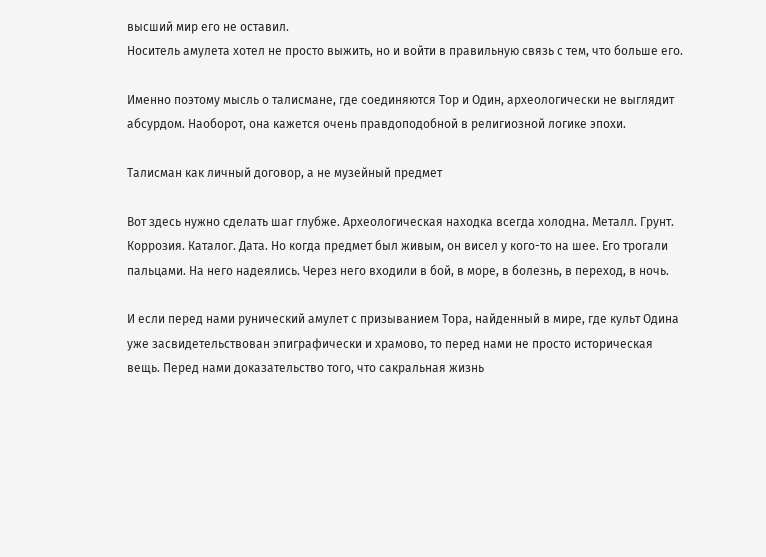высший мир его не оставил.
Носитель амулета хотел не просто выжить, но и войти в правильную связь с тем, что больше его.

Именно поэтому мысль о талисмане, где соединяются Тор и Один, археологически не выглядит абсурдом. Наоборот, она кажется очень правдоподобной в религиозной логике эпохи.

Талисман как личный договор, а не музейный предмет

Вот здесь нужно сделать шаг глубже. Археологическая находка всегда холодна. Металл. Грунт. Коррозия. Каталог. Дата. Но когда предмет был живым, он висел у кого-то на шее. Его трогали пальцами. На него надеялись. Через него входили в бой, в море, в болезнь, в переход, в ночь.

И если перед нами рунический амулет с призыванием Тора, найденный в мире, где культ Одина уже засвидетельствован эпиграфически и храмово, то перед нами не просто историческая вещь. Перед нами доказательство того, что сакральная жизнь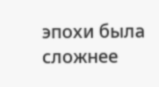эпохи была сложнее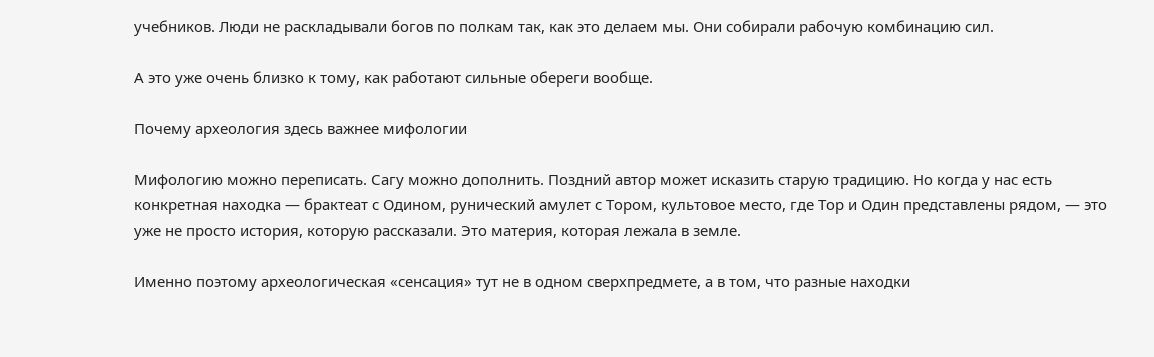учебников. Люди не раскладывали богов по полкам так, как это делаем мы. Они собирали рабочую комбинацию сил.

А это уже очень близко к тому, как работают сильные обереги вообще.

Почему археология здесь важнее мифологии

Мифологию можно переписать. Сагу можно дополнить. Поздний автор может исказить старую традицию. Но когда у нас есть конкретная находка — брактеат с Одином, рунический амулет с Тором, культовое место, где Тор и Один представлены рядом, — это уже не просто история, которую рассказали. Это материя, которая лежала в земле.

Именно поэтому археологическая «сенсация» тут не в одном сверхпредмете, а в том, что разные находки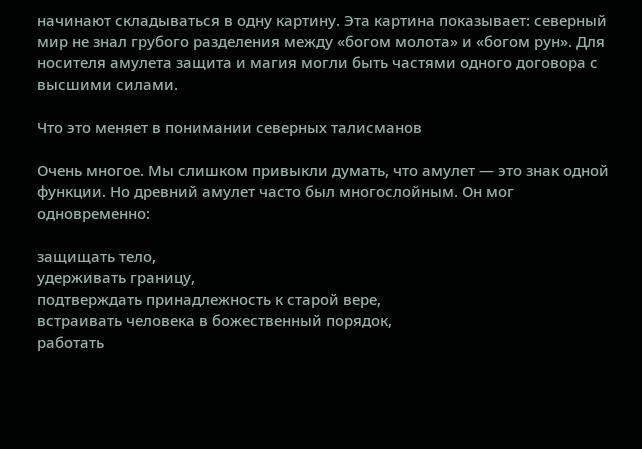начинают складываться в одну картину. Эта картина показывает: северный мир не знал грубого разделения между «богом молота» и «богом рун». Для носителя амулета защита и магия могли быть частями одного договора с высшими силами.

Что это меняет в понимании северных талисманов

Очень многое. Мы слишком привыкли думать, что амулет — это знак одной функции. Но древний амулет часто был многослойным. Он мог одновременно:

защищать тело,
удерживать границу,
подтверждать принадлежность к старой вере,
встраивать человека в божественный порядок,
работать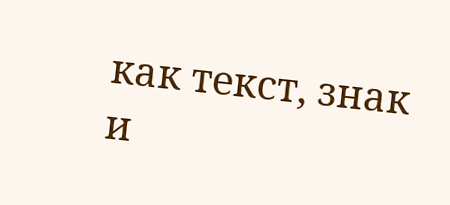как текст, знак и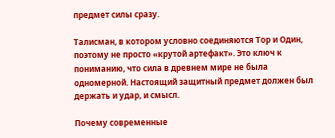предмет силы сразу.

Талисман, в котором условно соединяются Тор и Один, поэтому не просто «крутой артефакт». Это ключ к пониманию, что сила в древнем мире не была одномерной. Настоящий защитный предмет должен был держать и удар, и смысл.

Почему современные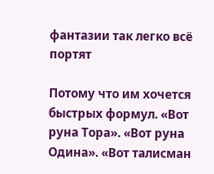фантазии так легко всё портят

Потому что им хочется быстрых формул. «Вот руна Тора». «Вот руна Одина». «Вот талисман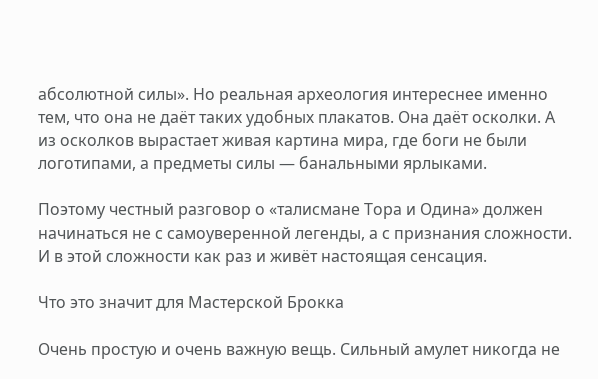абсолютной силы». Но реальная археология интереснее именно тем, что она не даёт таких удобных плакатов. Она даёт осколки. А из осколков вырастает живая картина мира, где боги не были логотипами, а предметы силы — банальными ярлыками.

Поэтому честный разговор о «талисмане Тора и Одина» должен начинаться не с самоуверенной легенды, а с признания сложности. И в этой сложности как раз и живёт настоящая сенсация.

Что это значит для Мастерской Брокка

Очень простую и очень важную вещь. Сильный амулет никогда не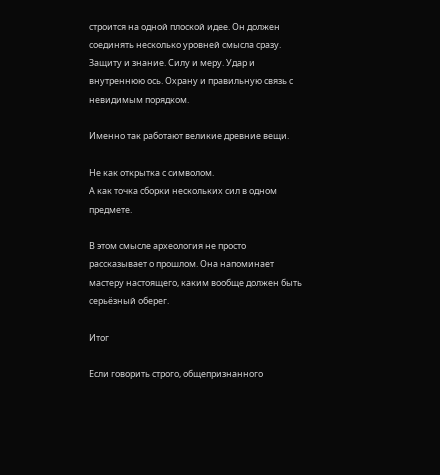строится на одной плоской идее. Он должен соединять несколько уровней смысла сразу. Защиту и знание. Силу и меру. Удар и внутреннюю ось. Охрану и правильную связь с невидимым порядком.

Именно так работают великие древние вещи.

Не как открытка с символом.
А как точка сборки нескольких сил в одном предмете.

В этом смысле археология не просто рассказывает о прошлом. Она напоминает мастеру настоящего, каким вообще должен быть серьёзный оберег.

Итог

Если говорить строго, общепризнанного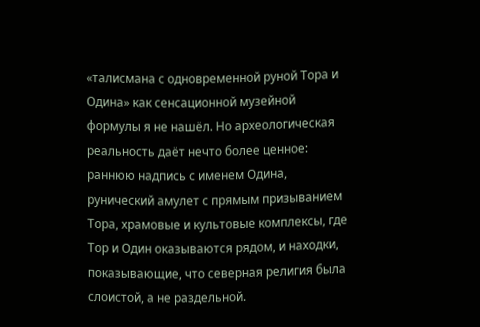«талисмана с одновременной руной Тора и Одина» как сенсационной музейной формулы я не нашёл. Но археологическая реальность даёт нечто более ценное: раннюю надпись с именем Одина, рунический амулет с прямым призыванием Тора, храмовые и культовые комплексы, где Тор и Один оказываются рядом, и находки, показывающие, что северная религия была слоистой, а не раздельной.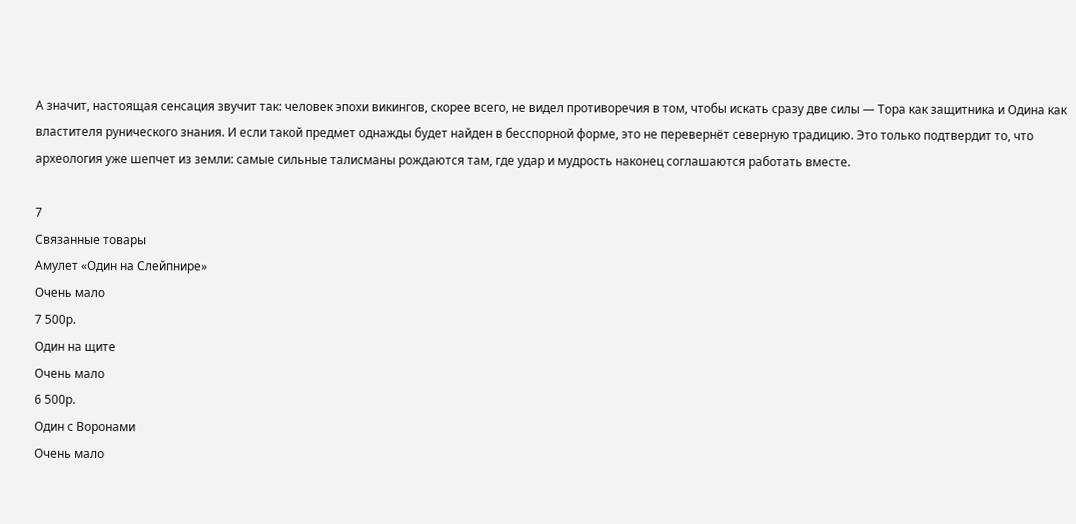А значит, настоящая сенсация звучит так: человек эпохи викингов, скорее всего, не видел противоречия в том, чтобы искать сразу две силы — Тора как защитника и Одина как властителя рунического знания. И если такой предмет однажды будет найден в бесспорной форме, это не перевернёт северную традицию. Это только подтвердит то, что археология уже шепчет из земли: самые сильные талисманы рождаются там, где удар и мудрость наконец соглашаются работать вместе.

7
Связанные товары
Амулет «Один на Слейпнире»
Очень мало
7 500р.
Один на щите
Очень мало
6 500р.
Один с Воронами
Очень мало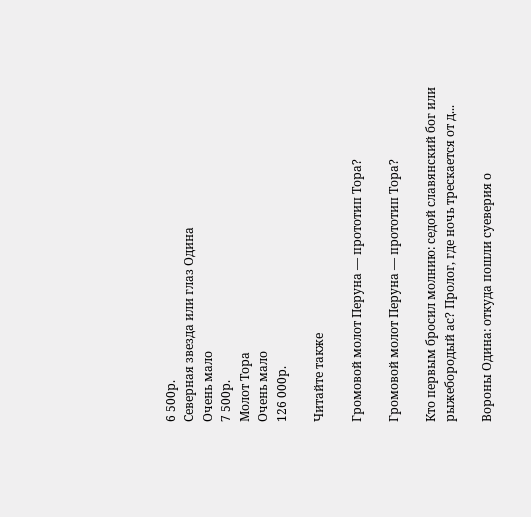6 500р.
Северная звезда или глаз Одина
Очень мало
7 500р.
Молот Тора
Очень мало
126 000р.

Читайте также

Громовой молот Перуна — прототип Тора?

Громовой молот Перуна — прототип Тора?

Кто первым бросил молнию: седой славянский бог или рыжебородый ас? Пролог, где ночь трескается от д...

Вороны Одина: откуда пошли суеверия о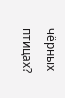чёрных птицах?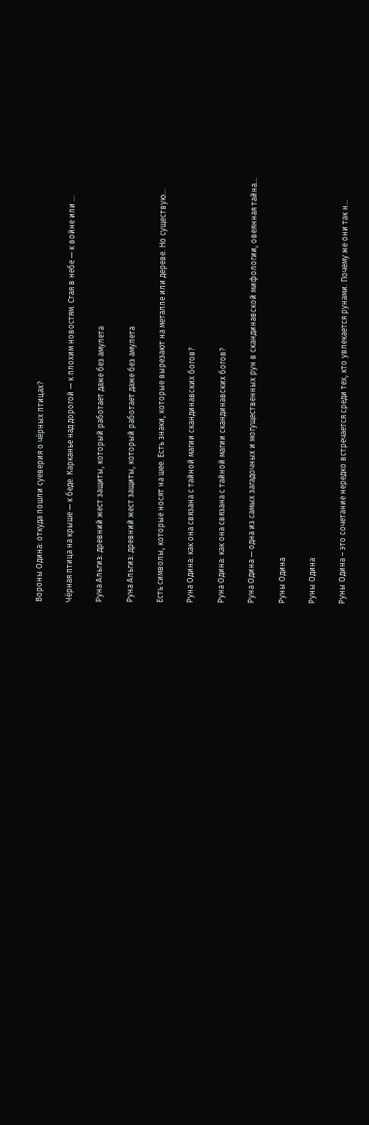Вороны Одина: откуда пошли суеверия о чёрных птицах?

Чёрная птица на крыше — к беде. Карканье над дорогой — к плохим новостям. Стая в небе — к войне или ...

Руна Альгиз: древний жест защиты, который работает даже без амулета

Руна Альгиз: древний жест защиты, который работает даже без амулета

Есть символы, которые носят на шее. Есть знаки, которые вырезают на металле или дереве. Но существую...

Руна Одина: как она связана с тайной магии скандинавских богов?

Руна Одина: как она связана с тайной магии скандинавских богов?

Руна Одина — одна из самых загадочных и могущественных рун в скандинавской мифологии, овеянная тайна...

Руны Одина

Руны Одина

Руны Одина – это сочетание нередко встречается среди тех, кто увлекается рунами. Почему же они так н...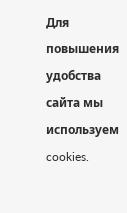Для повышения удобства сайта мы используем cookies.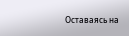Оставаясь на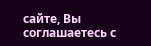сайте, Вы соглашаетесь с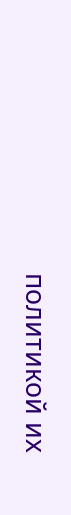политикой их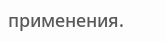применения.